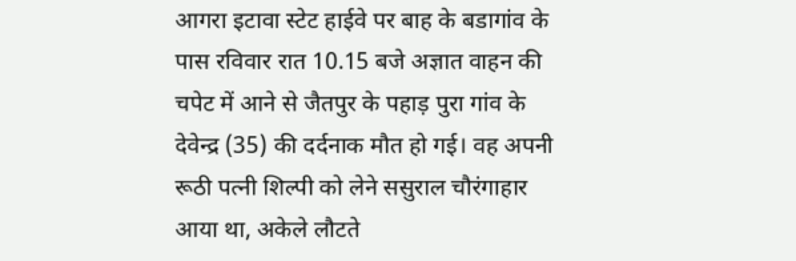आगरा इटावा स्टेट हाईवे पर बाह के बडागांव के पास रविवार रात 10.15 बजे अज्ञात वाहन की चपेट में आने से जैतपुर के पहाड़ पुरा गांव के देवेन्द्र (35) की दर्दनाक मौत हो गई। वह अपनी रूठी पत्नी शिल्पी को लेने ससुराल चौरंगाहार आया था, अकेले लौटते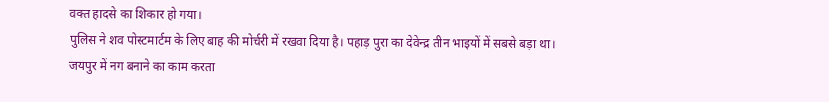वक्त हादसे का शिकार हो गया।
पुलिस ने शव पोस्टमार्टम के लिए बाह की मोर्चरी में रखवा दिया है। पहाड़ पुरा का देवेन्द्र तीन भाइयों में सबसे बड़ा था। जयपुर में नग बनाने का काम करता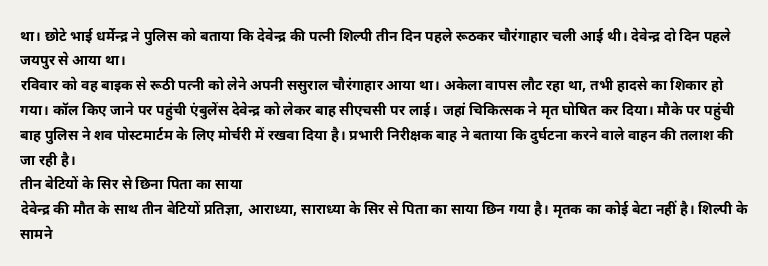था। छोटे भाई धर्मेन्द्र ने पुलिस को बताया कि देवेन्द्र की पत्नी शिल्पी तीन दिन पहले रूठकर चौरंगाहार चली आई थी। देवेन्द्र दो दिन पहले जयपुर से आया था।
रविवार को वह बाइक से रूठी पत्नी को लेने अपनी ससुराल चौरंगाहार आया था। अकेला वापस लौट रहा था, तभी हादसे का शिकार हो गया। कॉल किए जाने पर पहुंची एंबुलेंस देवेन्द्र को लेकर बाह सीएचसी पर लाई। जहां चिकित्सक ने मृत घोषित कर दिया। मौके पर पहुंची बाह पुलिस ने शव पोस्टमार्टम के लिए मोर्चरी में रखवा दिया है। प्रभारी निरीक्षक बाह ने बताया कि दुर्घटना करने वाले वाहन की तलाश की जा रही है।
तीन बेटियों के सिर से छिना पिता का साया
देवेन्द्र की मौत के साथ तीन बेटियों प्रतिज्ञा, आराध्या, साराध्या के सिर से पिता का साया छिन गया है। मृतक का कोई बेटा नहीं है। शिल्पी के सामने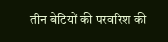तीन बेटियों की परवरिश की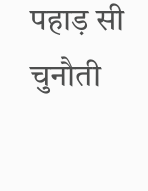पहाड़ सी चुनौती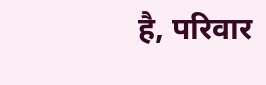है, परिवार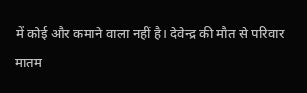में कोई और कमाने वाला नहीं है। देवेन्द्र की मौत से परिवार मातम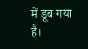में डूब गया है।